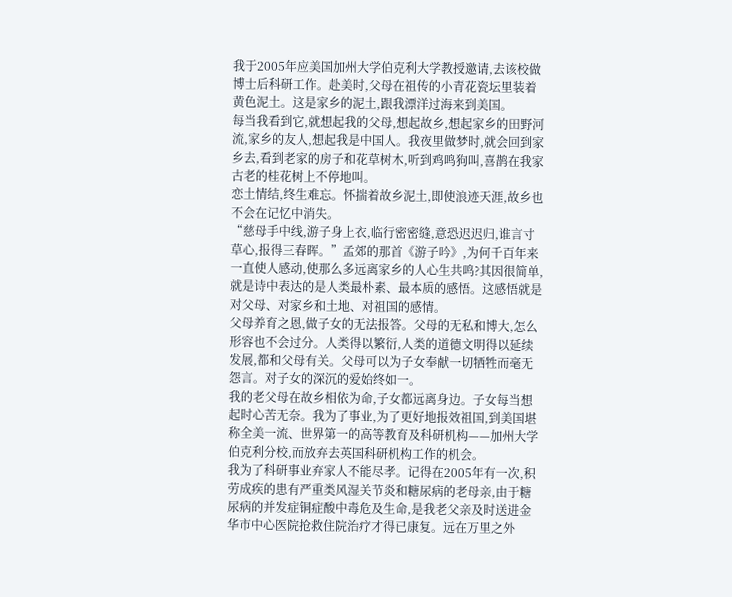我于2005年应美国加州大学伯克利大学教授邀请,去该校做博士后科研工作。赴美时,父母在祖传的小青花瓷坛里装着黄色泥土。这是家乡的泥土,跟我漂洋过海来到美国。
每当我看到它,就想起我的父母,想起故乡,想起家乡的田野河流,家乡的友人,想起我是中国人。我夜里做梦时,就会回到家乡去,看到老家的房子和花草树木,听到鸡鸣狗叫,喜鹊在我家古老的桂花树上不停地叫。
恋土情结,终生难忘。怀揣着故乡泥土,即使浪迹天涯,故乡也不会在记忆中消失。
“慈母手中线,游子身上衣,临行密密缝,意恐迟迟归,谁言寸草心,报得三春晖。”孟郊的那首《游子吟》,为何千百年来一直使人感动,使那么多远离家乡的人心生共鸣?其因很简单,就是诗中表达的是人类最朴素、最本质的感悟。这感悟就是对父母、对家乡和土地、对祖国的感情。
父母养育之恩,做子女的无法报答。父母的无私和博大,怎么形容也不会过分。人类得以繁衍,人类的道德文明得以延续发展,都和父母有关。父母可以为子女奉献一切牺牲而毫无怨言。对子女的深沉的爱始终如一。
我的老父母在故乡相依为命,子女都远离身边。子女每当想起时心苦无奈。我为了事业,为了更好地报效祖国,到美国堪称全美一流、世界第一的高等教育及科研机构——加州大学伯克利分校,而放弃去英国科研机构工作的机会。
我为了科研事业弃家人不能尽孝。记得在2005年有一次,积劳成疾的患有严重类风湿关节炎和糖尿病的老母亲,由于糖尿病的并发症铜症酸中毒危及生命,是我老父亲及时送进金华市中心医院抢救住院治疗才得已康复。远在万里之外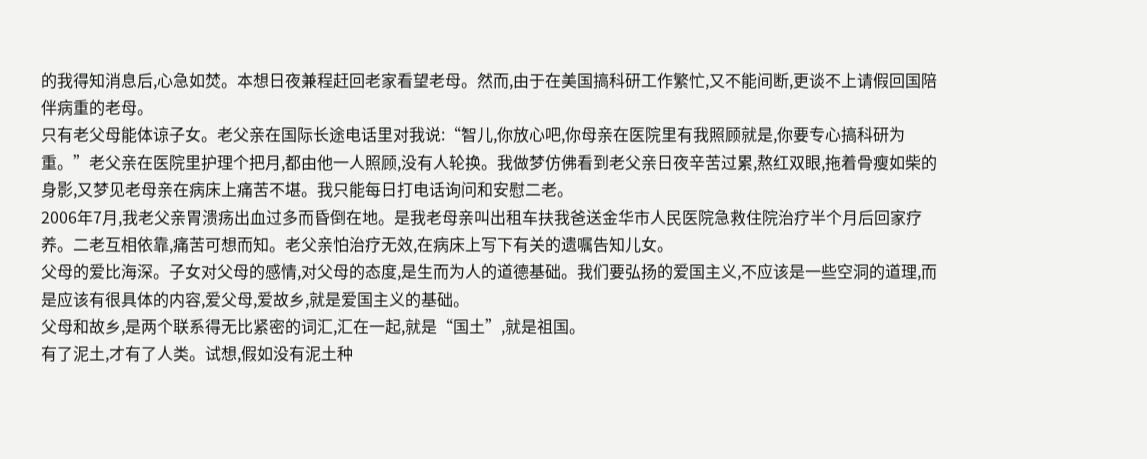的我得知消息后,心急如焚。本想日夜兼程赶回老家看望老母。然而,由于在美国搞科研工作繁忙,又不能间断,更谈不上请假回国陪伴病重的老母。
只有老父母能体谅子女。老父亲在国际长途电话里对我说:“智儿,你放心吧,你母亲在医院里有我照顾就是,你要专心搞科研为重。”老父亲在医院里护理个把月,都由他一人照顾,没有人轮换。我做梦仿佛看到老父亲日夜辛苦过累,熬红双眼,拖着骨瘦如柴的身影,又梦见老母亲在病床上痛苦不堪。我只能每日打电话询问和安慰二老。
2006年7月,我老父亲胃溃疡出血过多而昏倒在地。是我老母亲叫出租车扶我爸送金华市人民医院急救住院治疗半个月后回家疗养。二老互相依靠,痛苦可想而知。老父亲怕治疗无效,在病床上写下有关的遗嘱告知儿女。
父母的爱比海深。子女对父母的感情,对父母的态度,是生而为人的道德基础。我们要弘扬的爱国主义,不应该是一些空洞的道理,而是应该有很具体的内容,爱父母,爱故乡,就是爱国主义的基础。
父母和故乡,是两个联系得无比紧密的词汇,汇在一起,就是“国土”,就是祖国。
有了泥土,才有了人类。试想,假如没有泥土种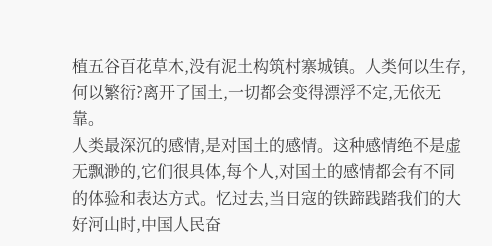植五谷百花草木,没有泥土构筑村寨城镇。人类何以生存,何以繁衍?离开了国土,一切都会变得漂浮不定,无依无靠。
人类最深沉的感情,是对国土的感情。这种感情绝不是虚无飘渺的,它们很具体,每个人,对国土的感情都会有不同的体验和表达方式。忆过去,当日寇的铁蹄践踏我们的大好河山时,中国人民奋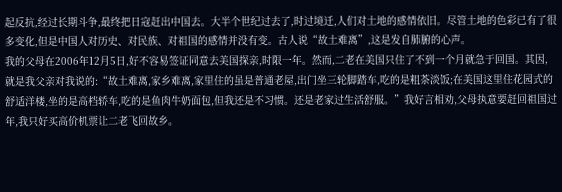起反抗,经过长期斗争,最终把日寇赶出中国去。大半个世纪过去了,时过境迁,人们对土地的感情依旧。尽管土地的色彩已有了很多变化,但是中国人对历史、对民族、对祖国的感情并没有变。古人说“故土难离”,这是发自肺腑的心声。
我的父母在2006年12月5日,好不容易签证同意去美国探亲,时限一年。然而,二老在美国只住了不到一个月就急于回国。其因,就是我父亲对我说的:“故土难离,家乡难离,家里住的虽是普通老屋,出门坐三轮脚踏车,吃的是粗茶淡饭;在美国这里住花园式的舒适洋楼,坐的是高档轿车,吃的是鱼肉牛奶面包,但我还是不习惯。还是老家过生活舒服。”我好言相劝,父母执意要赶回祖国过年,我只好买高价机票让二老飞回故乡。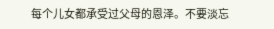每个儿女都承受过父母的恩泽。不要淡忘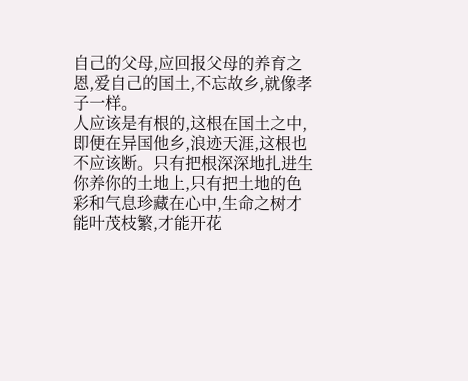自己的父母,应回报父母的养育之恩,爱自己的国土,不忘故乡,就像孝子一样。
人应该是有根的,这根在国土之中,即便在异国他乡,浪迹天涯,这根也不应该断。只有把根深深地扎进生你养你的土地上,只有把土地的色彩和气息珍藏在心中,生命之树才能叶茂枝繁,才能开花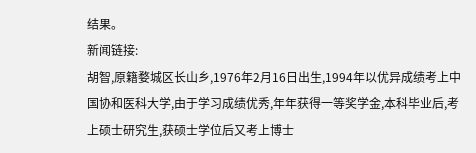结果。
新闻链接:
胡智,原籍婺城区长山乡,1976年2月16日出生,1994年以优异成绩考上中国协和医科大学,由于学习成绩优秀,年年获得一等奖学金,本科毕业后,考上硕士研究生,获硕士学位后又考上博士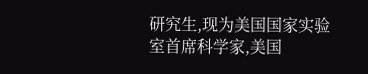研究生,现为美国国家实验室首席科学家,美国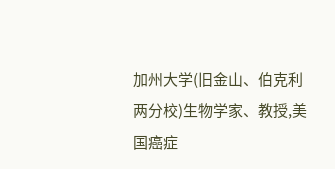加州大学(旧金山、伯克利两分校)生物学家、教授,美国癌症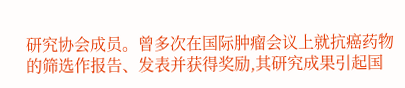研究协会成员。曾多次在国际肿瘤会议上就抗癌药物的筛选作报告、发表并获得奖励,其研究成果引起国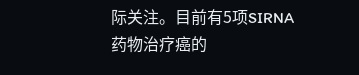际关注。目前有5项SIRNA药物治疗癌的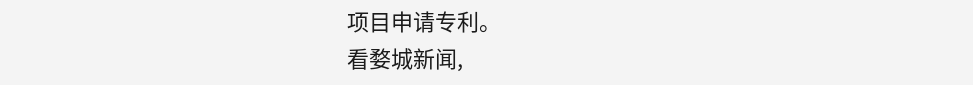项目申请专利。
看婺城新闻,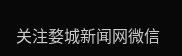关注婺城新闻网微信